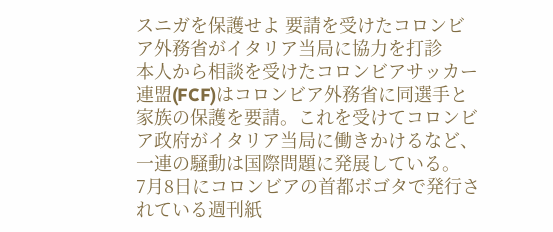スニガを保護せよ 要請を受けたコロンビア外務省がイタリア当局に協力を打診
本人から相談を受けたコロンビアサッカー連盟(FCF)はコロンビア外務省に同選手と家族の保護を要請。これを受けてコロンビア政府がイタリア当局に働きかけるなど、一連の騒動は国際問題に発展している。
7月8日にコロンビアの首都ボゴタで発行されている週刊紙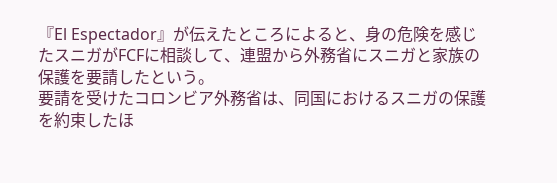『El Espectador』が伝えたところによると、身の危険を感じたスニガがFCFに相談して、連盟から外務省にスニガと家族の保護を要請したという。
要請を受けたコロンビア外務省は、同国におけるスニガの保護を約束したほ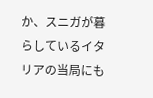か、スニガが暮らしているイタリアの当局にも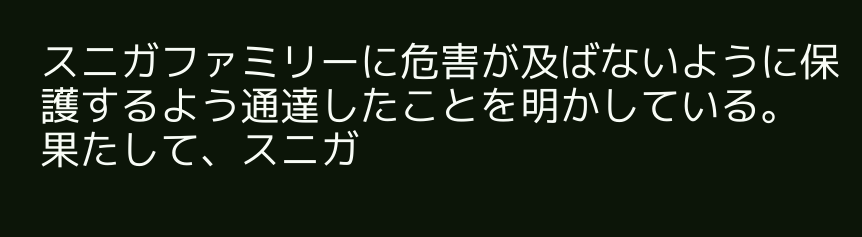スニガファミリーに危害が及ばないように保護するよう通達したことを明かしている。
果たして、スニガ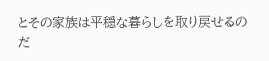とその家族は平穏な暮らしを取り戻せるのだ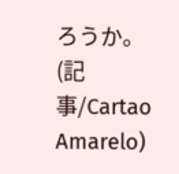ろうか。
(記事/Cartao Amarelo)